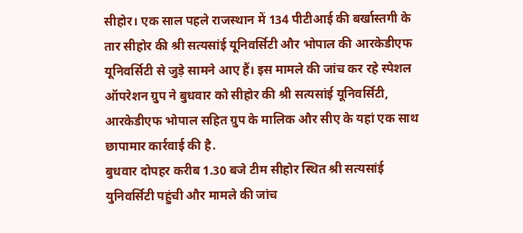सीहोर। एक साल पहले राजस्थान में 134 पीटीआई की बर्खास्तगी के तार सीहोर की श्री सत्यसांई यूनिवर्सिटी और भोपाल की आरकेडीएफ यूनिवर्सिटी से जुड़े सामने आए हैं। इस मामले की जांच कर रहे स्पेशल ऑपरेशन ग्रुप ने बुधवार को सीहोर की श्री सत्यसांई यूनिवर्सिटी, आरकेडीएफ भोपाल सहित ग्रुप के मालिक और सीए के यहां एक साथ छापामार कार्रवाई की है.
बुधवार दोपहर करीब 1.30 बजे टीम सीहोर स्थित श्री सत्यसांई युनिवर्सिटी पहुंची और मामले की जांच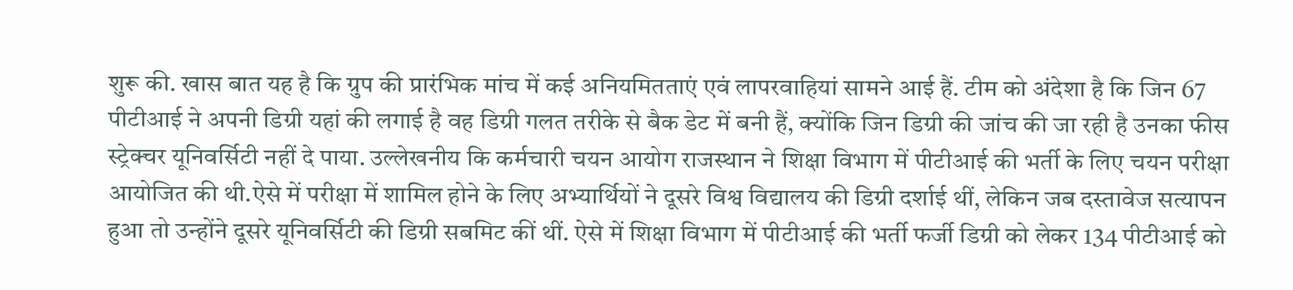शुरू की. खास बात यह है कि ग्रुप की प्रारंभिक मांच में कई अनियमितताएं एवं लापरवाहियां सामने आई हैं. टीम को अंदेशा है कि जिन 67 पीटीआई ने अपनी डिग्री यहां की लगाई है वह डिग्री गलत तरीके से बैक डेट में बनी हैं, क्योंकि जिन डिग्री की जांच की जा रही है उनका फीस स्ट्रेक्चर यूनिवर्सिटी नहीं दे पाया. उल्लेखनीय कि कर्मचारी चयन आयोग राजस्थान ने शिक्षा विभाग में पीटीआई की भर्ती के लिए चयन परीक्षा आयोजित की थी.ऐसे में परीक्षा में शामिल होने के लिए अभ्यार्थियों ने दूसरे विश्व विद्यालय की डिग्री दर्शाई थीं, लेकिन जब दस्तावेज सत्यापन हुआ तो उन्होंने दूसरे यूनिवर्सिटी की डिग्री सबमिट कीं थीं. ऐसे में शिक्षा विभाग में पीटीआई की भर्ती फर्जी डिग्री को लेकर 134 पीटीआई को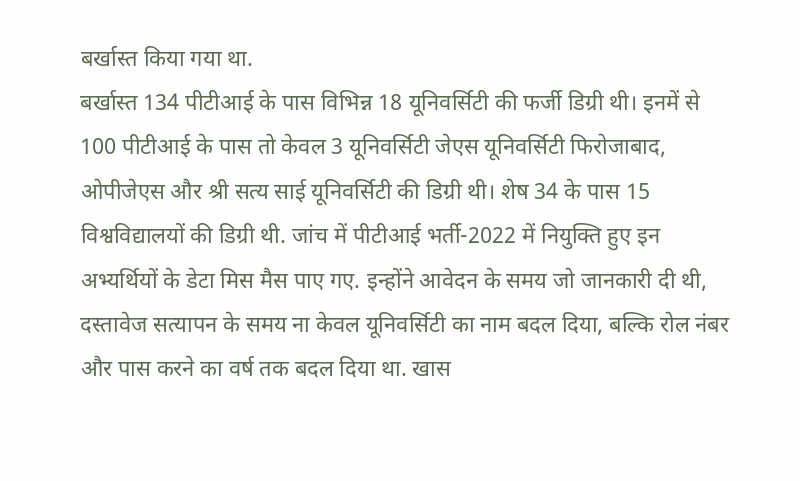बर्खास्त किया गया था.
बर्खास्त 134 पीटीआई के पास विभिन्न 18 यूनिवर्सिटी की फर्जी डिग्री थी। इनमें से 100 पीटीआई के पास तो केवल 3 यूनिवर्सिटी जेएस यूनिवर्सिटी फिरोजाबाद, ओपीजेएस और श्री सत्य साई यूनिवर्सिटी की डिग्री थी। शेष 34 के पास 15 विश्वविद्यालयों की डिग्री थी. जांच में पीटीआई भर्ती-2022 में नियुक्ति हुए इन अभ्यर्थियों के डेटा मिस मैस पाए गए. इन्होंने आवेदन के समय जो जानकारी दी थी, दस्तावेज सत्यापन के समय ना केवल यूनिवर्सिटी का नाम बदल दिया, बल्कि रोल नंबर और पास करने का वर्ष तक बदल दिया था. खास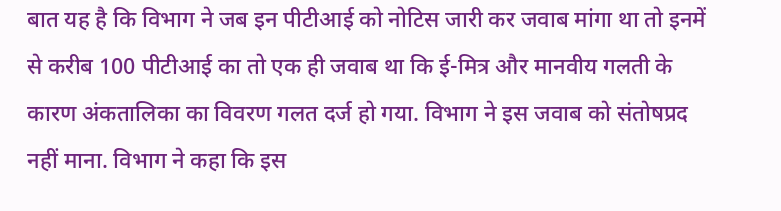बात यह है कि विभाग ने जब इन पीटीआई को नोटिस जारी कर जवाब मांगा था तो इनमें से करीब 100 पीटीआई का तो एक ही जवाब था कि ई-मित्र और मानवीय गलती के कारण अंकतालिका का विवरण गलत दर्ज हो गया. विभाग ने इस जवाब को संतोषप्रद नहीं माना. विभाग ने कहा कि इस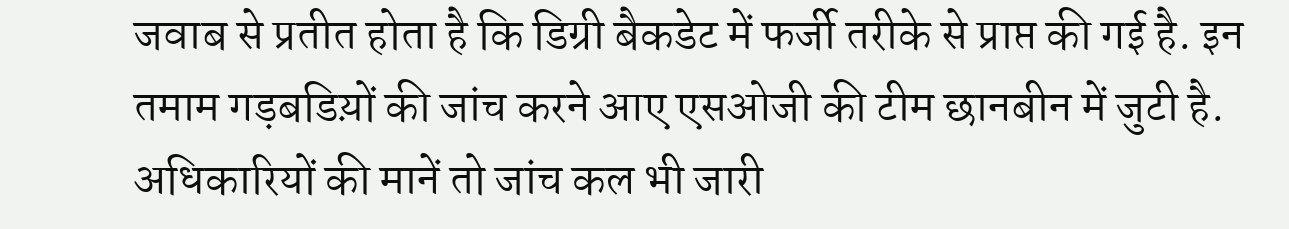जवाब से प्रतीत होता है कि डिग्री बैकडेट में फर्जी तरीके से प्राप्त की गई है. इन तमाम गड़बडिय़ों की जांच करने आए एसओजी की टीम छानबीन में जुटी है. अधिकारियों की मानें तो जांच कल भी जारी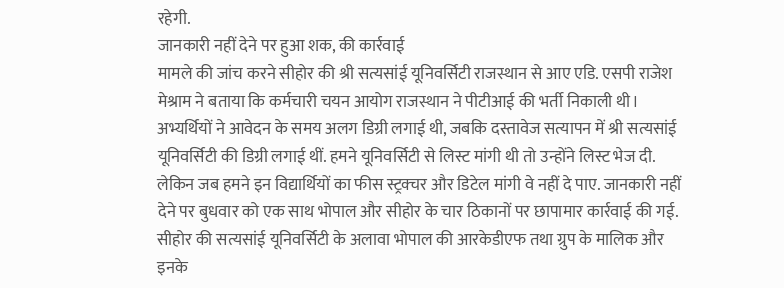रहेगी.
जानकारी नहीं देने पर हुआ शक, की कार्रवाई
मामले की जांच करने सीहोर की श्री सत्यसांई यूनिवर्सिटी राजस्थान से आए एडि. एसपी राजेश मेश्राम ने बताया कि कर्मचारी चयन आयोग राजस्थान ने पीटीआई की भर्ती निकाली थी। अभ्यर्थियों ने आवेदन के समय अलग डिग्री लगाई थी, जबकि दस्तावेज सत्यापन में श्री सत्यसांई यूनिवर्सिटी की डिग्री लगाई थीं. हमने यूनिवर्सिटी से लिस्ट मांगी थी तो उन्होंने लिस्ट भेज दी. लेकिन जब हमने इन विद्यार्थियों का फीस स्ट्रक्चर और डिटेल मांगी वे नहीं दे पाए. जानकारी नहीं देने पर बुधवार को एक साथ भोपाल और सीहोर के चार ठिकानों पर छापामार कार्रवाई की गई. सीहोर की सत्यसांई यूनिवर्सिटी के अलावा भोपाल की आरकेडीएफ तथा ग्रुप के मालिक और इनके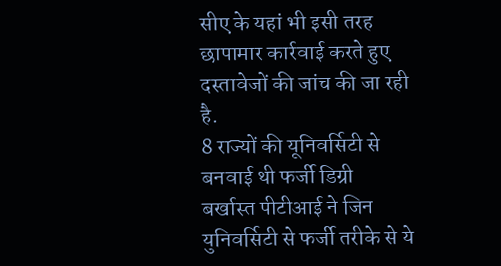सीए के यहां भी इसी तरह छापामार कार्रवाई करते हुए दस्तावेजों की जांच की जा रही है.
8 राज्यों की यूनिवर्सिटी से बनवाई थी फर्जी डिग्री
बर्खास्त पीटीआई ने जिन युनिवर्सिटी से फर्जी तरीके से ये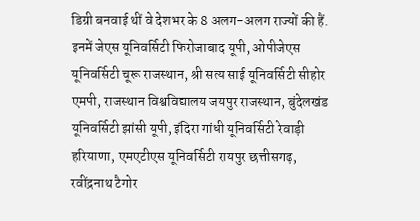डिग्री बनवाई थीं वे देशभर के 8 अलग-अलग राज्यों की हैं. इनमें जेएस यूनिवर्सिटी फिरोजाबाद यूपी, ओपीजेएस यूनिवर्सिटी चूरू राजस्थान, श्री सत्य साई यूनिवर्सिटी सीहोर एमपी, राजस्थान विश्वविद्यालय जयपुर राजस्थान, बुंदेलखंड यूनिवर्सिटी झांसी यूपी, इंदिरा गांधी यूनिवर्सिटी रेवाड़ी हरियाणा, एमएटीएस यूनिवर्सिटी रायपुर छत्तीसगढ़, रवींद्रनाथ टैगोर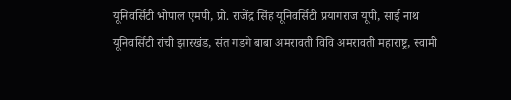यूनिवर्सिटी भोपाल एमपी, प्रो. राजेंद्र सिंह यूनिवर्सिटी प्रयागराज यूपी, साई नाथ यूनिवर्सिटी रांची झारखंड, संत गडगे बाबा अमरावती विवि अमरावती महाराष्ट्र, स्वामी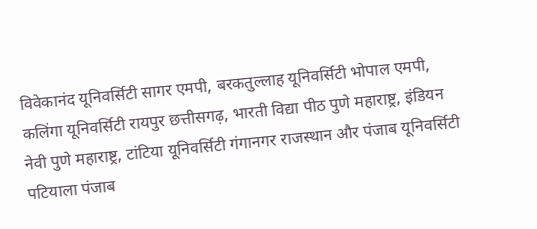विवेकानंद यूनिवर्सिटी सागर एमपी, बरकतुल्लाह यूनिवर्सिटी भोपाल एमपी, कलिंगा यूनिवर्सिटी रायपुर छत्तीसगढ़, भारती विद्या पीठ पुणे महाराष्ट्र, इंडियन नेवी पुणे महाराष्ट्र, टांटिया यूनिवर्सिटी गंगानगर राजस्थान और पंजाब यूनिवर्सिटी पटियाला पंजाब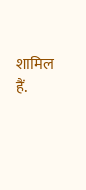शामिल हैं.